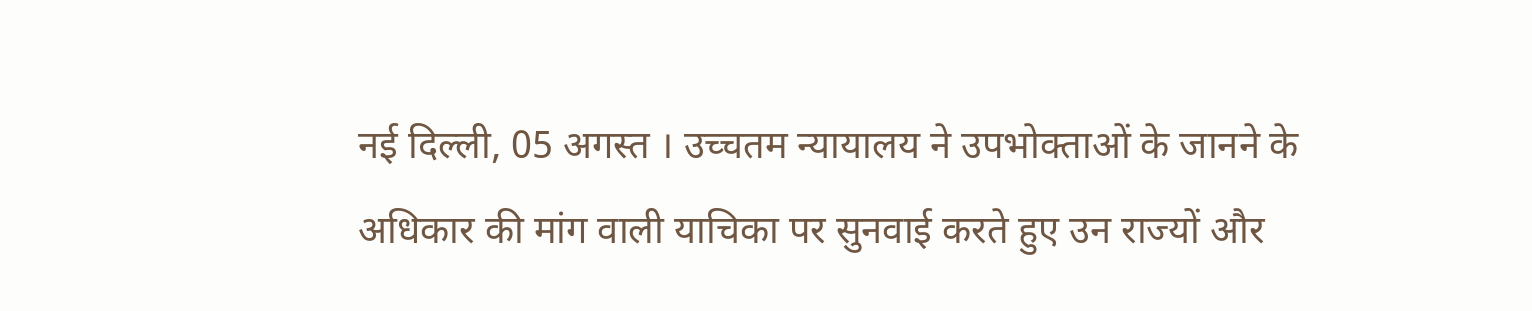नई दिल्ली, 05 अगस्त । उच्चतम न्यायालय ने उपभोक्ताओं के जानने के अधिकार की मांग वाली याचिका पर सुनवाई करते हुए उन राज्यों और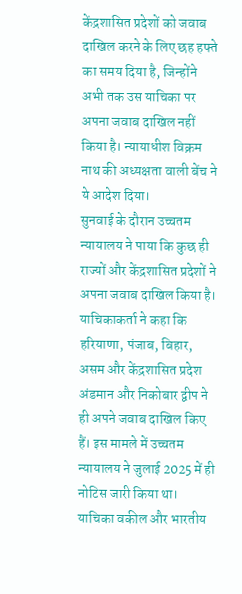केंद्रशासित प्रदेशों को जवाब दाखिल करने के लिए छह हफ्ते का समय दिया है, जिन्होंने अभी तक उस याचिका पर अपना जवाब दाखिल नहीं किया है। न्यायाधीश विक्रम नाथ की अध्यक्षता वाली बेंच ने ये आदेश दिया।
सुनवाई के दौरान उच्चतम न्यायालय ने पाया कि कुछ ही राज्यों और केंद्रशासित प्रदेशों ने अपना जवाब दाखिल किया है। याचिकाकर्ता ने कहा कि हरियाणा, पंजाब, बिहार, असम और केंद्रशासित प्रदेश अंडमान और निकोबार द्वीप ने ही अपने जवाब दाखिल किए हैं। इस मामले में उच्चतम न्यायालय ने जुलाई 2025 में ही नोटिस जारी किया था। याचिका वकील और भारतीय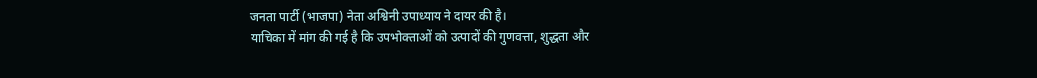जनता पार्टी (भाजपा) नेता अश्विनी उपाध्याय ने दायर की है।
याचिका में मांग की गई है कि उपभोक्ताओं को उत्पादों की गुणवत्ता, शुद्धता और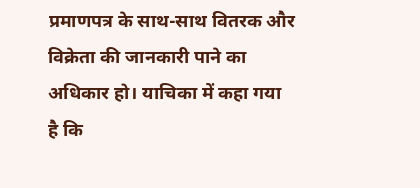प्रमाणपत्र के साथ-साथ वितरक और विक्रेता की जानकारी पाने का अधिकार हो। याचिका में कहा गया है कि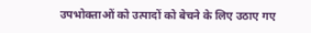उपभोक्ताओं को उत्पादों को बेचने के लिए उठाए गए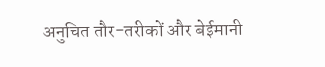अनुचित तौर-तरीकों और बेईमानी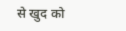से खुद को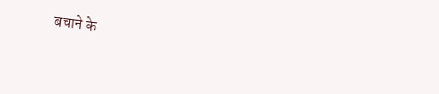बचाने के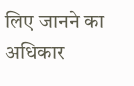लिए जानने का अधिकार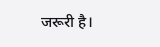जरूरी है।